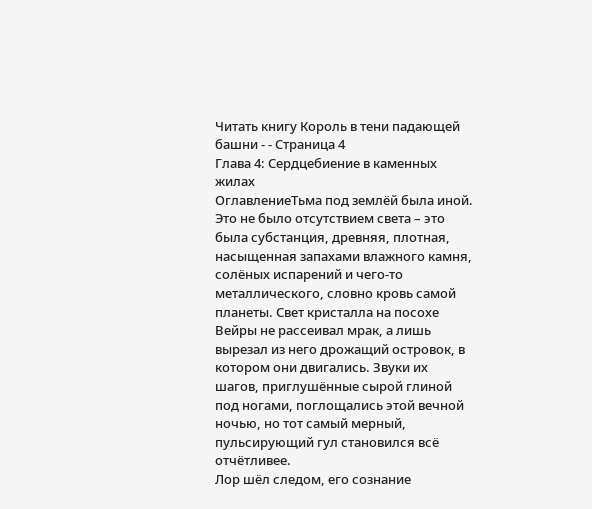Читать книгу Король в тени падающей башни - - Страница 4
Глава 4: Сердцебиение в каменных жилах
ОглавлениеТьма под землёй была иной. Это не было отсутствием света – это была субстанция, древняя, плотная, насыщенная запахами влажного камня, солёных испарений и чего-то металлического, словно кровь самой планеты. Свет кристалла на посохе Вейры не рассеивал мрак, а лишь вырезал из него дрожащий островок, в котором они двигались. Звуки их шагов, приглушённые сырой глиной под ногами, поглощались этой вечной ночью, но тот самый мерный, пульсирующий гул становился всё отчётливее.
Лор шёл следом, его сознание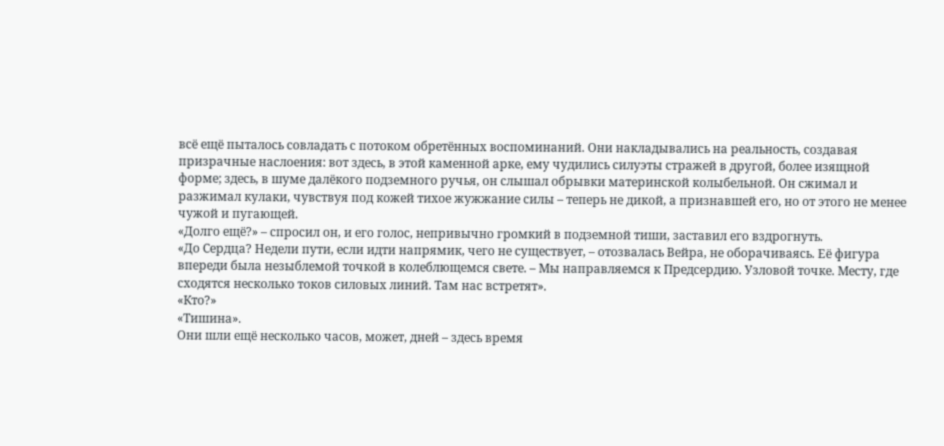всё ещё пыталось совладать с потоком обретённых воспоминаний. Они накладывались на реальность, создавая призрачные наслоения: вот здесь, в этой каменной арке, ему чудились силуэты стражей в другой, более изящной форме; здесь, в шуме далёкого подземного ручья, он слышал обрывки материнской колыбельной. Он сжимал и разжимал кулаки, чувствуя под кожей тихое жужжание силы – теперь не дикой, а признавшей его, но от этого не менее чужой и пугающей.
«Долго ещё?» – спросил он, и его голос, непривычно громкий в подземной тиши, заставил его вздрогнуть.
«До Сердца? Недели пути, если идти напрямик, чего не существует, – отозвалась Вейра, не оборачиваясь. Её фигура впереди была незыблемой точкой в колеблющемся свете. – Мы направляемся к Предсердию. Узловой точке. Месту, где сходятся несколько токов силовых линий. Там нас встретят».
«Кто?»
«Тишина».
Они шли ещё несколько часов, может, дней – здесь время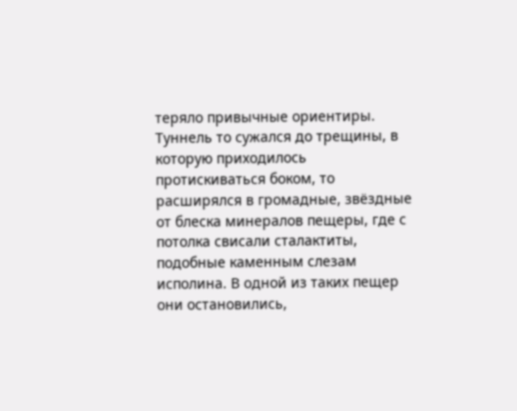теряло привычные ориентиры. Туннель то сужался до трещины, в которую приходилось протискиваться боком, то расширялся в громадные, звёздные от блеска минералов пещеры, где с потолка свисали сталактиты, подобные каменным слезам исполина. В одной из таких пещер они остановились,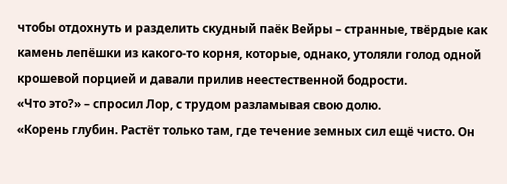чтобы отдохнуть и разделить скудный паёк Вейры – странные, твёрдые как камень лепёшки из какого-то корня, которые, однако, утоляли голод одной крошевой порцией и давали прилив неестественной бодрости.
«Что это?» – спросил Лор, с трудом разламывая свою долю.
«Корень глубин. Растёт только там, где течение земных сил ещё чисто. Он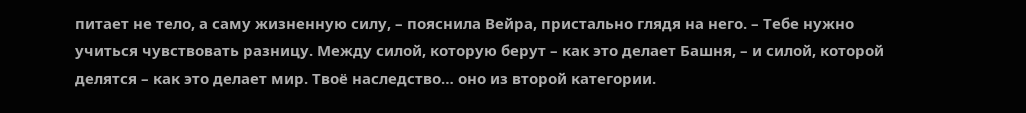питает не тело, а саму жизненную силу, – пояснила Вейра, пристально глядя на него. – Тебе нужно учиться чувствовать разницу. Между силой, которую берут – как это делает Башня, – и силой, которой делятся – как это делает мир. Твоё наследство… оно из второй категории.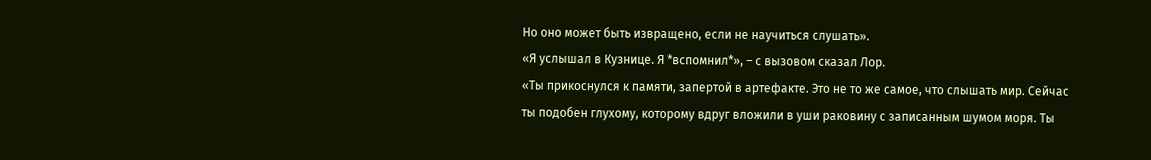Но оно может быть извращено, если не научиться слушать».
«Я услышал в Кузнице. Я *вспомнил*», – с вызовом сказал Лор.
«Ты прикоснулся к памяти, запертой в артефакте. Это не то же самое, что слышать мир. Сейчас ты подобен глухому, которому вдруг вложили в уши раковину с записанным шумом моря. Ты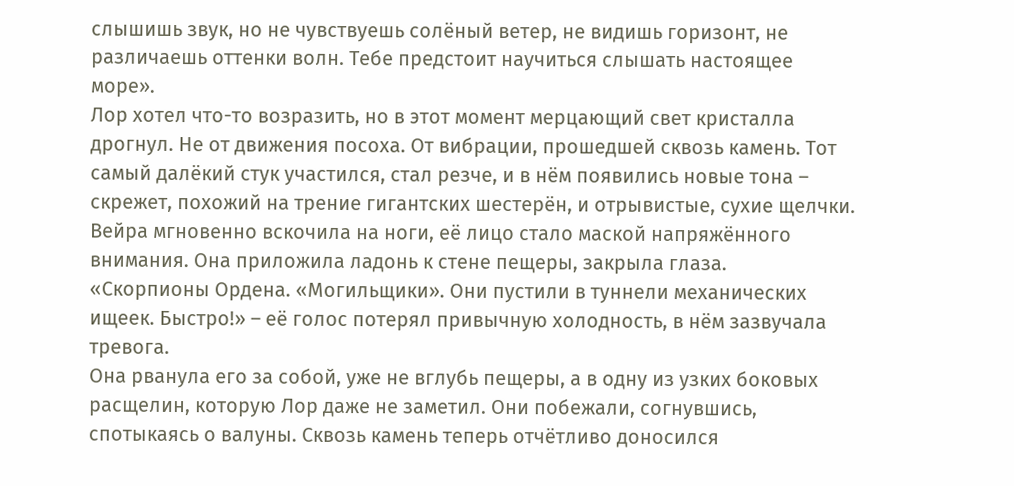слышишь звук, но не чувствуешь солёный ветер, не видишь горизонт, не различаешь оттенки волн. Тебе предстоит научиться слышать настоящее море».
Лор хотел что-то возразить, но в этот момент мерцающий свет кристалла дрогнул. Не от движения посоха. От вибрации, прошедшей сквозь камень. Тот самый далёкий стук участился, стал резче, и в нём появились новые тона – скрежет, похожий на трение гигантских шестерён, и отрывистые, сухие щелчки.
Вейра мгновенно вскочила на ноги, её лицо стало маской напряжённого внимания. Она приложила ладонь к стене пещеры, закрыла глаза.
«Скорпионы Ордена. «Могильщики». Они пустили в туннели механических ищеек. Быстро!» – её голос потерял привычную холодность, в нём зазвучала тревога.
Она рванула его за собой, уже не вглубь пещеры, а в одну из узких боковых расщелин, которую Лор даже не заметил. Они побежали, согнувшись, спотыкаясь о валуны. Сквозь камень теперь отчётливо доносился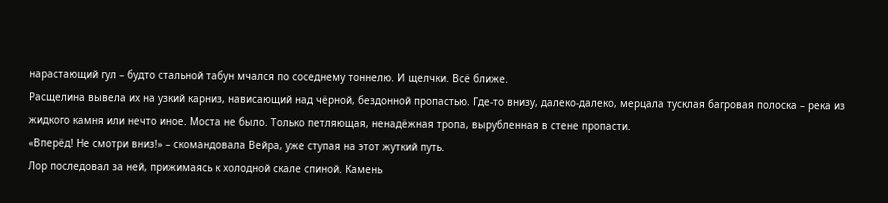нарастающий гул – будто стальной табун мчался по соседнему тоннелю. И щелчки. Всё ближе.
Расщелина вывела их на узкий карниз, нависающий над чёрной, бездонной пропастью. Где-то внизу, далеко-далеко, мерцала тусклая багровая полоска – река из жидкого камня или нечто иное. Моста не было. Только петляющая, ненадёжная тропа, вырубленная в стене пропасти.
«Вперёд! Не смотри вниз!» – скомандовала Вейра, уже ступая на этот жуткий путь.
Лор последовал за ней, прижимаясь к холодной скале спиной. Камень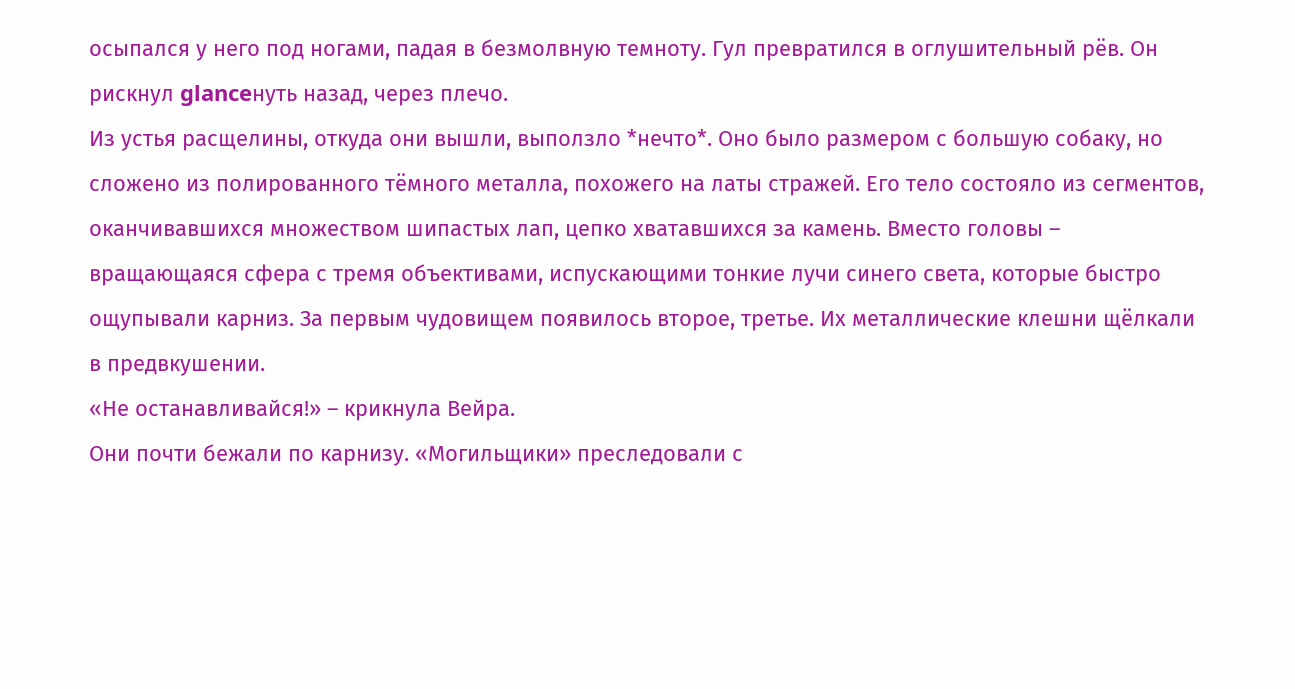осыпался у него под ногами, падая в безмолвную темноту. Гул превратился в оглушительный рёв. Он рискнул glanceнуть назад, через плечо.
Из устья расщелины, откуда они вышли, выползло *нечто*. Оно было размером с большую собаку, но сложено из полированного тёмного металла, похожего на латы стражей. Его тело состояло из сегментов, оканчивавшихся множеством шипастых лап, цепко хватавшихся за камень. Вместо головы – вращающаяся сфера с тремя объективами, испускающими тонкие лучи синего света, которые быстро ощупывали карниз. За первым чудовищем появилось второе, третье. Их металлические клешни щёлкали в предвкушении.
«Не останавливайся!» – крикнула Вейра.
Они почти бежали по карнизу. «Могильщики» преследовали с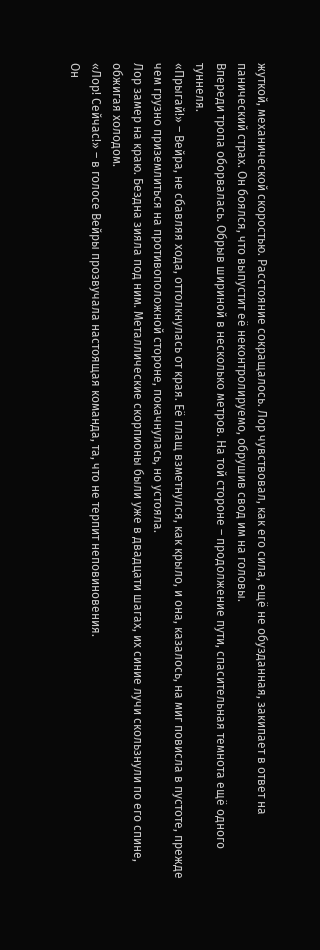жуткой, механической скоростью. Расстояние сокращалось. Лор чувствовал, как его сила, ещё не обузданная, закипает в ответ на панический страх. Он боялся, что выпустит её неконтролируемо, обрушив свод им на головы.
Впереди тропа оборвалась. Обрыв шириной в несколько метров. На той стороне – продолжение пути, спасительная темнота ещё одного туннеля.
«Прыгай!» – Вейра, не сбавляя хода, оттолкнулась от края. Её плащ взметнулся, как крыло, и она, казалось, на миг повисла в пустоте, прежде чем грузно приземлиться на противоположной стороне, покачнулась, но устояла.
Лор замер на краю. Бездна зияла под ним. Металлические скорпионы были уже в двадцати шагах, их синие лучи скользнули по его спине, обжигая холодом.
«Лор! Сейчас!» – в голосе Вейры прозвучала настоящая команда, та, что не терпит неповиновения.
Он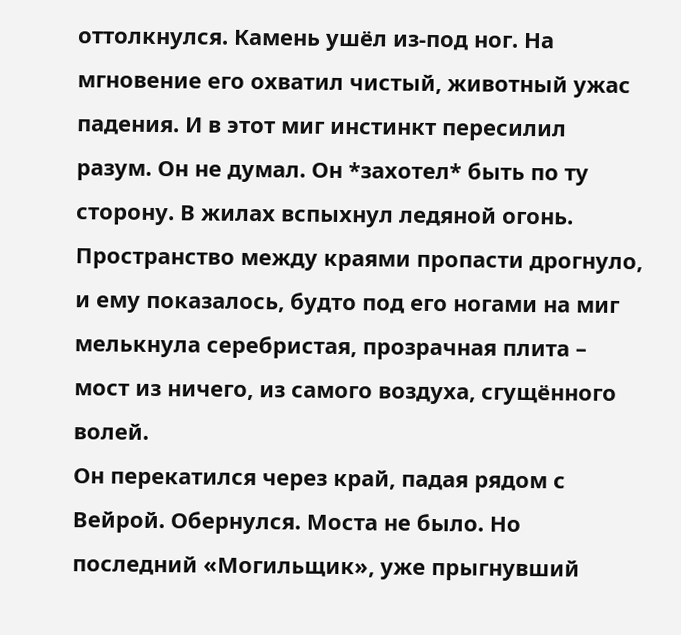оттолкнулся. Камень ушёл из-под ног. На мгновение его охватил чистый, животный ужас падения. И в этот миг инстинкт пересилил разум. Он не думал. Он *захотел* быть по ту сторону. В жилах вспыхнул ледяной огонь. Пространство между краями пропасти дрогнуло, и ему показалось, будто под его ногами на миг мелькнула серебристая, прозрачная плита – мост из ничего, из самого воздуха, сгущённого волей.
Он перекатился через край, падая рядом с Вейрой. Обернулся. Моста не было. Но последний «Могильщик», уже прыгнувший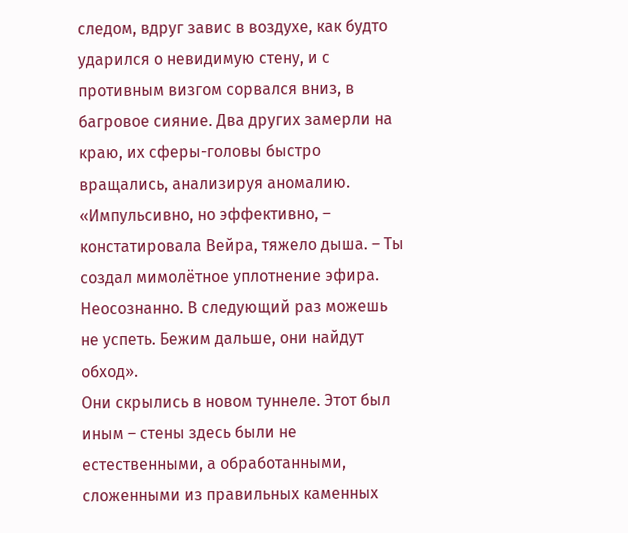следом, вдруг завис в воздухе, как будто ударился о невидимую стену, и с противным визгом сорвался вниз, в багровое сияние. Два других замерли на краю, их сферы-головы быстро вращались, анализируя аномалию.
«Импульсивно, но эффективно, – констатировала Вейра, тяжело дыша. – Ты создал мимолётное уплотнение эфира. Неосознанно. В следующий раз можешь не успеть. Бежим дальше, они найдут обход».
Они скрылись в новом туннеле. Этот был иным – стены здесь были не естественными, а обработанными, сложенными из правильных каменных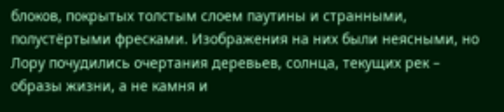блоков, покрытых толстым слоем паутины и странными, полустёртыми фресками. Изображения на них были неясными, но Лору почудились очертания деревьев, солнца, текущих рек – образы жизни, а не камня и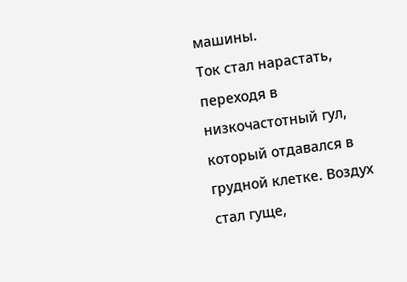машины.
Ток стал нарастать, переходя в низкочастотный гул, который отдавался в грудной клетке. Воздух стал гуще,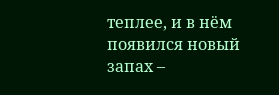теплее, и в нём появился новый запах –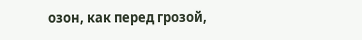озон, как перед грозой,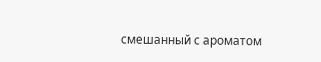смешанный с ароматом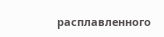расплавленного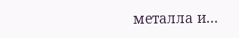металла и…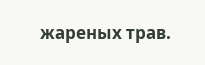жареных трав.